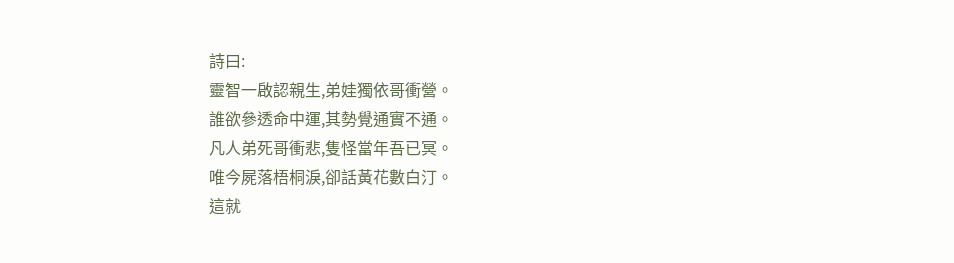詩曰:
靈智一啟認親生,弟娃獨依哥衝營。
誰欲參透命中運,其勢覺通實不通。
凡人弟死哥衝悲,隻怪當年吾已冥。
唯今屍落梧桐淚,卻話黃花數白汀。
這就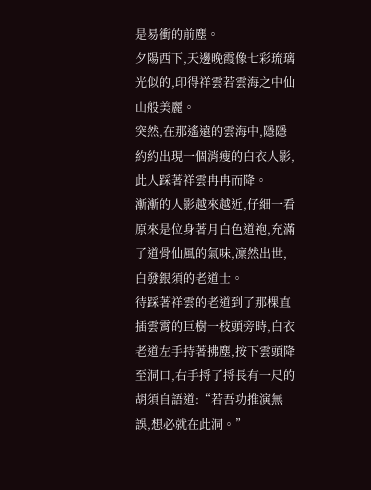是易衝的前塵。
夕陽西下,天邊晚霞像七彩琉璃光似的,印得祥雲若雲海之中仙山般美麗。
突然,在那遙遠的雲海中,隱隱約約出現一個消瘦的白衣人影,此人踩著祥雲冉冉而降。
漸漸的人影越來越近,仔細一看原來是位身著月白色道袍,充滿了道骨仙風的氣味,凜然出世,白發銀須的老道士。
待踩著祥雲的老道到了那棵直插雲霄的巨樹一枝頭旁時,白衣老道左手持著拂塵,按下雲頭降至洞口,右手捋了捋長有一尺的胡須自語道:“若吾功推演無誤,想必就在此洞。”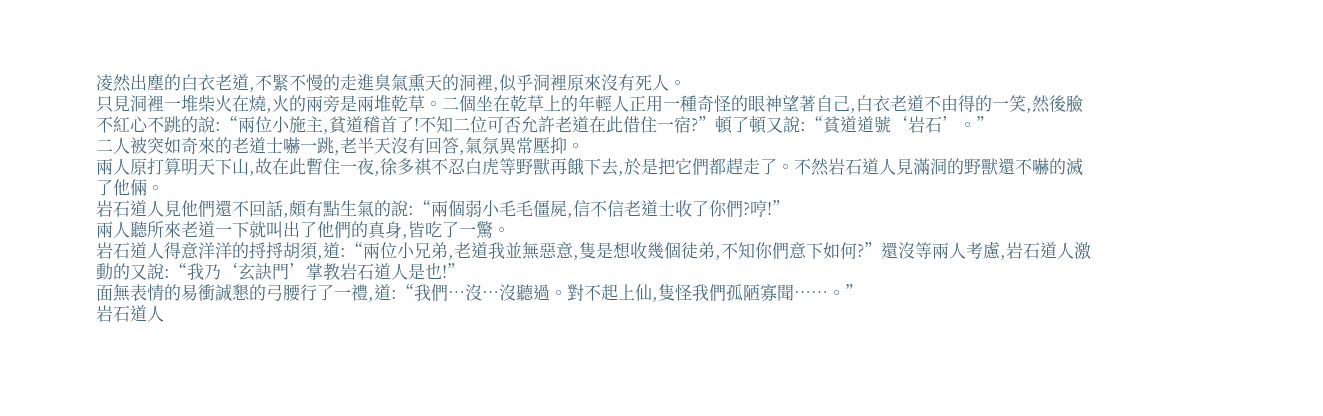凌然出塵的白衣老道,不緊不慢的走進臭氣熏天的洞裡,似乎洞裡原來沒有死人。
只見洞裡一堆柴火在燒,火的兩旁是兩堆乾草。二個坐在乾草上的年輕人正用一種奇怪的眼神望著自己,白衣老道不由得的一笑,然後臉不紅心不跳的說:“兩位小施主,貧道稽首了!不知二位可否允許老道在此借住一宿?”頓了頓又說:“貧道道號‘岩石’。”
二人被突如奇來的老道士嚇一跳,老半天沒有回答,氣氛異常壓抑。
兩人原打算明天下山,故在此暫住一夜,徐多祺不忍白虎等野獸再餓下去,於是把它們都趕走了。不然岩石道人見滿洞的野獸還不嚇的滅了他倆。
岩石道人見他們還不回話,頗有點生氣的說:“兩個弱小毛毛僵屍,信不信老道士收了你們?哼!”
兩人聽所來老道一下就叫出了他們的真身,皆吃了一驚。
岩石道人得意洋洋的捋捋胡須,道:“兩位小兄弟,老道我並無惡意,隻是想收幾個徒弟,不知你們意下如何?”還沒等兩人考慮,岩石道人激動的又說:“我乃‘玄訣門’掌教岩石道人是也!”
面無表情的易衝誠懇的弓腰行了一禮,道:“我們…沒…沒聽過。對不起上仙,隻怪我們孤陋寡聞……。”
岩石道人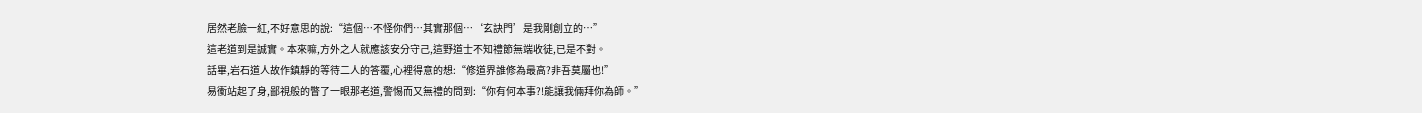居然老臉一紅,不好意思的說:“這個…不怪你們…其實那個…‘玄訣門’是我剛創立的…”
這老道到是誠實。本來嘛,方外之人就應該安分守己,這野道士不知禮節無端收徒,已是不對。
話畢,岩石道人故作鎮靜的等待二人的答覆,心裡得意的想:“修道界誰修為最高?非吾莫屬也!”
易衝站起了身,鄙視般的瞥了一眼那老道,警惕而又無禮的問到:“你有何本事?!能讓我倆拜你為師。”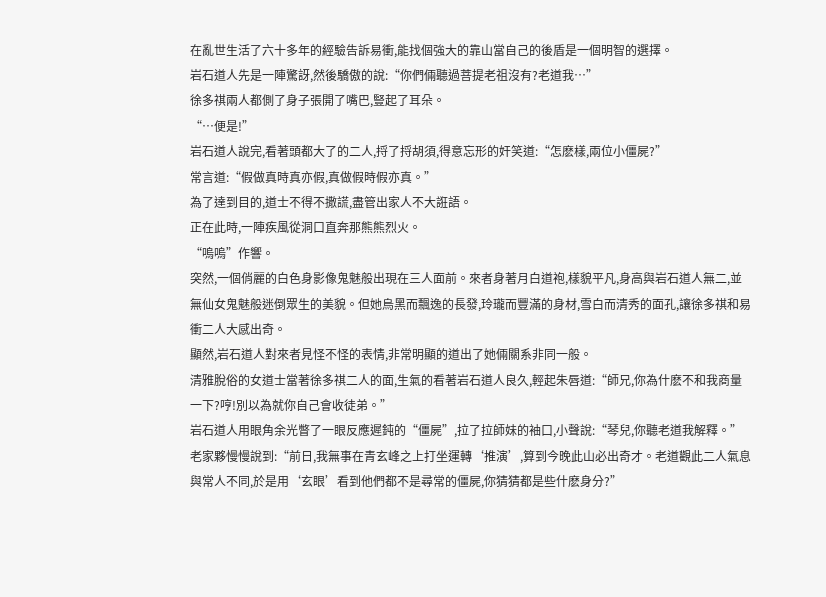在亂世生活了六十多年的經驗告訴易衝,能找個強大的靠山當自己的後盾是一個明智的選擇。
岩石道人先是一陣驚訝,然後驕傲的說:“你們倆聽過菩提老祖沒有?老道我…”
徐多祺兩人都側了身子張開了嘴巴,豎起了耳朵。
“…便是!”
岩石道人說完,看著頭都大了的二人,捋了捋胡須,得意忘形的奸笑道:“怎麽樣,兩位小僵屍?”
常言道:“假做真時真亦假,真做假時假亦真。”
為了達到目的,道士不得不撒謊,盡管出家人不大誑語。
正在此時,一陣疾風從洞口直奔那熊熊烈火。
“嗚嗚”作響。
突然,一個俏麗的白色身影像鬼魅般出現在三人面前。來者身著月白道袍,樣貌平凡,身高與岩石道人無二,並無仙女鬼魅般迷倒眾生的美貌。但她烏黑而飄逸的長發,玲瓏而豐滿的身材,雪白而清秀的面孔,讓徐多祺和易衝二人大感出奇。
顯然,岩石道人對來者見怪不怪的表情,非常明顯的道出了她倆關系非同一般。
清雅脫俗的女道士當著徐多祺二人的面,生氣的看著岩石道人良久,輕起朱唇道:“師兄,你為什麽不和我商量一下?哼!別以為就你自己會收徒弟。”
岩石道人用眼角余光瞥了一眼反應遲鈍的“僵屍”,拉了拉師妹的袖口,小聲說:“琴兒,你聽老道我解釋。”
老家夥慢慢說到:“前日,我無事在青玄峰之上打坐運轉‘推演’,算到今晚此山必出奇才。老道觀此二人氣息與常人不同,於是用‘玄眼’看到他們都不是尋常的僵屍,你猜猜都是些什麽身分?”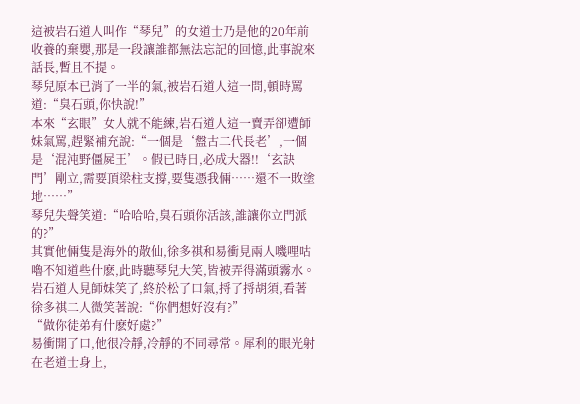這被岩石道人叫作“琴兒”的女道士乃是他的20年前收養的棄嬰,那是一段讓誰都無法忘記的回憶,此事說來話長,暫且不提。
琴兒原本已消了一半的氣,被岩石道人這一問,頓時罵道:“臭石頭,你快說!”
本來“玄眼”女人就不能練,岩石道人這一賣弄卻遭師妹氣罵,趕緊補充說:“一個是‘盤古二代長老’,一個是‘混沌野僵屍王’。假已時日,必成大器!!‘玄訣門’剛立,需要頂梁柱支撐,要隻憑我倆……還不一敗塗地……”
琴兒失聲笑道:“哈哈哈,臭石頭你活該,誰讓你立門派的?”
其實他倆隻是海外的散仙,徐多祺和易衝見兩人嘰哩咕嚕不知道些什麽,此時聽琴兒大笑,皆被弄得滿頭霧水。
岩石道人見師妹笑了,終於松了口氣,捋了捋胡須,看著徐多祺二人微笑著說:“你們想好沒有?”
“做你徒弟有什麽好處?”
易衝開了口,他很冷靜,冷靜的不同尋常。犀利的眼光射在老道士身上,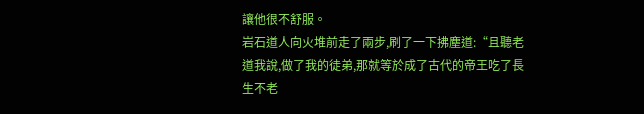讓他很不舒服。
岩石道人向火堆前走了兩步,刷了一下拂塵道:“且聽老道我說,做了我的徒弟,那就等於成了古代的帝王吃了長生不老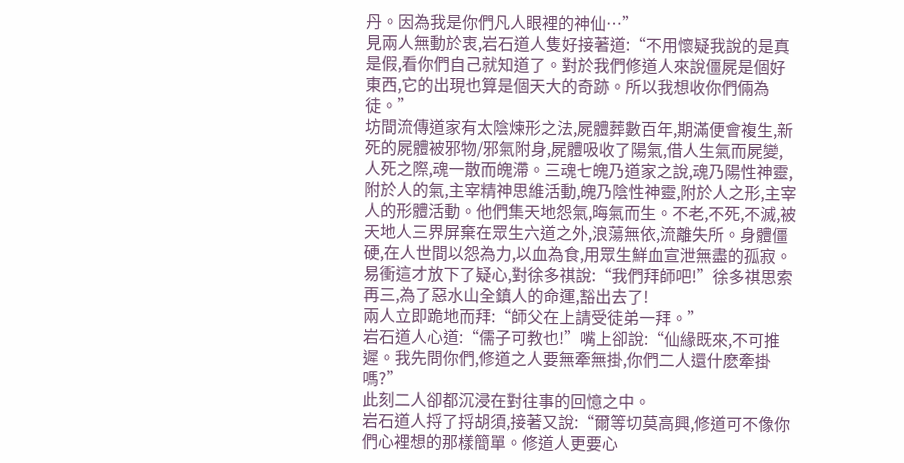丹。因為我是你們凡人眼裡的神仙…”
見兩人無動於衷,岩石道人隻好接著道:“不用懷疑我說的是真是假,看你們自己就知道了。對於我們修道人來說僵屍是個好東西,它的出現也算是個天大的奇跡。所以我想收你們倆為徒。”
坊間流傳道家有太陰煉形之法,屍體葬數百年,期滿便會複生,新死的屍體被邪物/邪氣附身,屍體吸收了陽氣,借人生氣而屍變,人死之際,魂一散而魄滯。三魂七魄乃道家之說,魂乃陽性神靈,附於人的氣,主宰精神思維活動,魄乃陰性神靈,附於人之形,主宰人的形體活動。他們集天地怨氣,晦氣而生。不老,不死,不滅,被天地人三界屏棄在眾生六道之外,浪蕩無依,流離失所。身體僵硬,在人世間以怨為力,以血為食,用眾生鮮血宣泄無盡的孤寂。
易衝這才放下了疑心,對徐多祺說:“我們拜師吧!”徐多祺思索再三,為了惡水山全鎮人的命運,豁出去了!
兩人立即跪地而拜:“師父在上請受徒弟一拜。”
岩石道人心道:“儒子可教也!”嘴上卻說:“仙緣既來,不可推遲。我先問你們,修道之人要無牽無掛,你們二人還什麽牽掛嗎?”
此刻二人卻都沉浸在對往事的回憶之中。
岩石道人捋了捋胡須,接著又說:“爾等切莫高興,修道可不像你們心裡想的那樣簡單。修道人更要心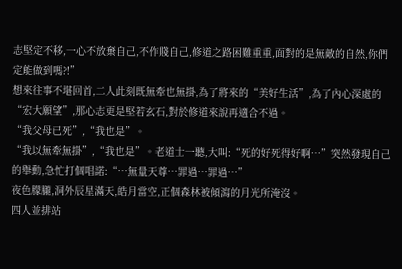志堅定不移,一心不放棄自己,不作賤自己,修道之路困難重重,面對的是無敵的自然,你們定能做到嗎?!”
想來往事不堪回首,二人此刻既無牽也無掛,為了將來的“美好生活”,為了內心深處的“宏大願望”,那心志更是堅若玄石,對於修道來說再適合不過。
“我父母已死”,“我也是”。
“我以無牽無掛”,“我也是”。老道士一聽,大叫:“死的好死得好啊…”突然發現自己的舉動,急忙打個唱諾:“…無量天尊…罪過…罪過…”
夜色朦朧,洞外辰星滿天,皓月當空,正個森林被傾瀉的月光所淹沒。
四人並排站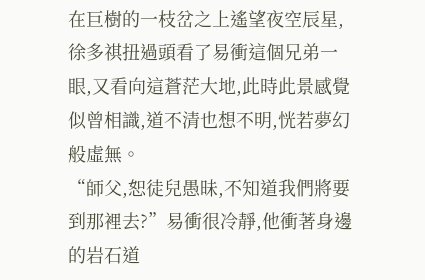在巨樹的一枝岔之上遙望夜空辰星,徐多祺扭過頭看了易衝這個兄弟一眼,又看向這蒼茫大地,此時此景感覺似曾相識,道不清也想不明,恍若夢幻般虛無。
“師父,恕徒兒愚昧,不知道我們將要到那裡去?”易衝很冷靜,他衝著身邊的岩石道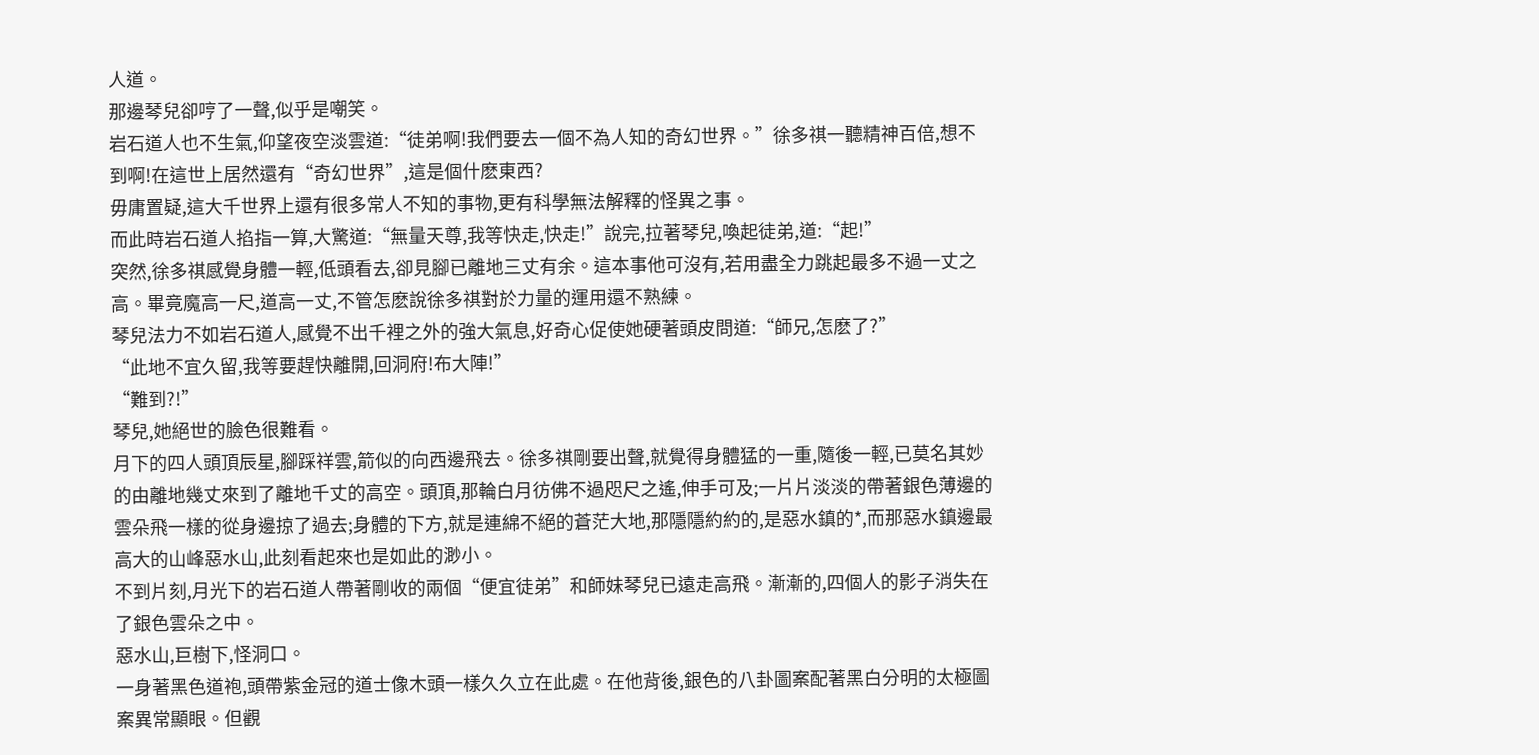人道。
那邊琴兒卻哼了一聲,似乎是嘲笑。
岩石道人也不生氣,仰望夜空淡雲道:“徒弟啊!我們要去一個不為人知的奇幻世界。”徐多祺一聽精神百倍,想不到啊!在這世上居然還有“奇幻世界”,這是個什麽東西?
毋庸置疑,這大千世界上還有很多常人不知的事物,更有科學無法解釋的怪異之事。
而此時岩石道人掐指一算,大驚道:“無量天尊,我等快走,快走!”說完,拉著琴兒,喚起徒弟,道:“起!”
突然,徐多祺感覺身體一輕,低頭看去,卻見腳已離地三丈有余。這本事他可沒有,若用盡全力跳起最多不過一丈之高。畢竟魔高一尺,道高一丈,不管怎麽說徐多祺對於力量的運用還不熟練。
琴兒法力不如岩石道人,感覺不出千裡之外的強大氣息,好奇心促使她硬著頭皮問道:“師兄,怎麽了?”
“此地不宜久留,我等要趕快離開,回洞府!布大陣!”
“難到?!”
琴兒,她絕世的臉色很難看。
月下的四人頭頂辰星,腳踩祥雲,箭似的向西邊飛去。徐多祺剛要出聲,就覺得身體猛的一重,隨後一輕,已莫名其妙的由離地幾丈來到了離地千丈的高空。頭頂,那輪白月彷佛不過咫尺之遙,伸手可及;一片片淡淡的帶著銀色薄邊的雲朵飛一樣的從身邊掠了過去;身體的下方,就是連綿不絕的蒼茫大地,那隱隱約約的,是惡水鎮的*,而那惡水鎮邊最高大的山峰惡水山,此刻看起來也是如此的渺小。
不到片刻,月光下的岩石道人帶著剛收的兩個“便宜徒弟”和師妹琴兒已遠走高飛。漸漸的,四個人的影子消失在了銀色雲朵之中。
惡水山,巨樹下,怪洞口。
一身著黑色道袍,頭帶紫金冠的道士像木頭一樣久久立在此處。在他背後,銀色的八卦圖案配著黑白分明的太極圖案異常顯眼。但觀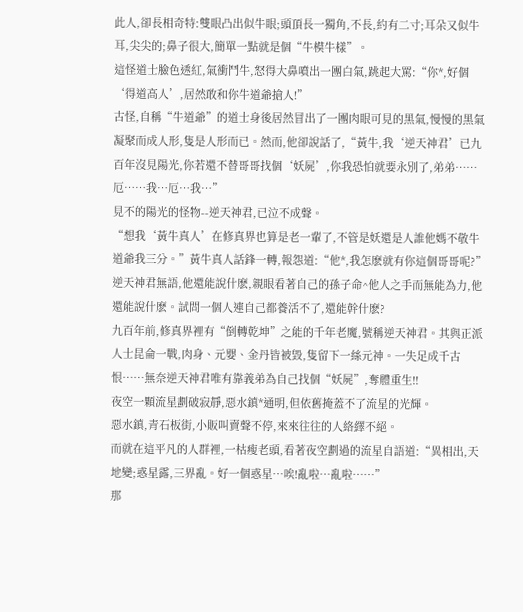此人,卻長相奇特:雙眼凸出似牛眼;頭頂長一獨角,不長,約有二寸;耳朵又似牛耳,尖尖的;鼻子很大,簡單一點就是個“牛模牛樣”。
這怪道士臉色透紅,氣衝鬥牛,怒得大鼻噴出一團白氣,跳起大罵:“你*,好個‘得道高人’,居然敢和你牛道爺搶人!”
古怪,自稱“牛道爺”的道士身後居然冒出了一團肉眼可見的黑氣,慢慢的黑氣凝聚而成人形,隻是人形而已。然而,他卻說話了,“黃牛,我‘逆天神君’已九百年沒見陽光,你若還不替哥哥找個‘妖屍’,你我恐怕就要永別了,弟弟……厄……我…厄…我…”
見不的陽光的怪物--逆天神君,已泣不成聲。
“想我‘黃牛真人’在修真界也算是老一輩了,不管是妖還是人誰他媽不敬牛道爺我三分。”黃牛真人話鋒一轉,報怨道:“他*,我怎麽就有你這個哥哥呢?”
逆天神君無語,他還能說什麽,親眼看著自己的孫子命^他人之手而無能為力,他還能說什麽。試問一個人連自己都養活不了,還能幹什麽?
九百年前,修真界裡有“倒轉乾坤”之能的千年老魔,號稱逆天神君。其與正派人士昆侖一戰,肉身、元嬰、金丹皆被毀,隻留下一絲元神。一失足成千古恨……無奈逆天神君唯有靠義弟為自己找個“妖屍”,奪體重生!!
夜空一顆流星劃破寂靜,惡水鎮*通明,但依舊掩蓋不了流星的光輝。
惡水鎮,青石板街,小販叫賣聲不停,來來往往的人絡繹不絕。
而就在這平凡的人群裡,一枯瘦老頭,看著夜空劃過的流星自語道:“異相出,天地變;惑星露,三界亂。好一個惑星…唉!亂啦…亂啦……”
那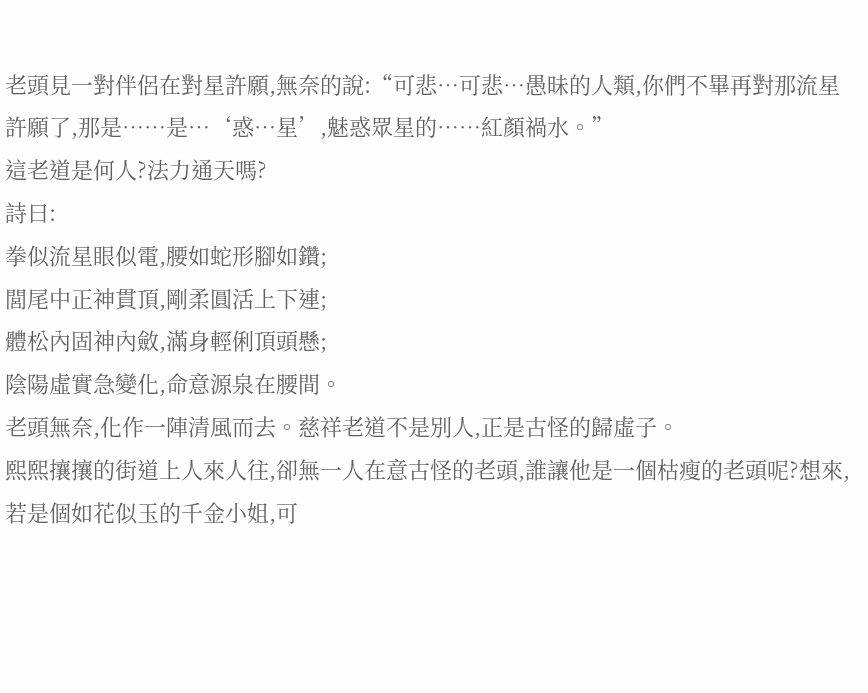老頭見一對伴侶在對星許願,無奈的說:“可悲…可悲…愚昧的人類,你們不畢再對那流星許願了,那是……是…‘惑…星’,魅惑眾星的……紅顏禍水。”
這老道是何人?法力通天嗎?
詩曰:
拳似流星眼似電,腰如蛇形腳如鑽;
閭尾中正神貫頂,剛柔圓活上下連;
體松內固神內斂,滿身輕俐頂頭懸;
陰陽虛實急變化,命意源泉在腰間。
老頭無奈,化作一陣清風而去。慈祥老道不是別人,正是古怪的歸虛子。
熙熙攘攘的街道上人來人往,卻無一人在意古怪的老頭,誰讓他是一個枯瘦的老頭呢?想來,若是個如花似玉的千金小姐,可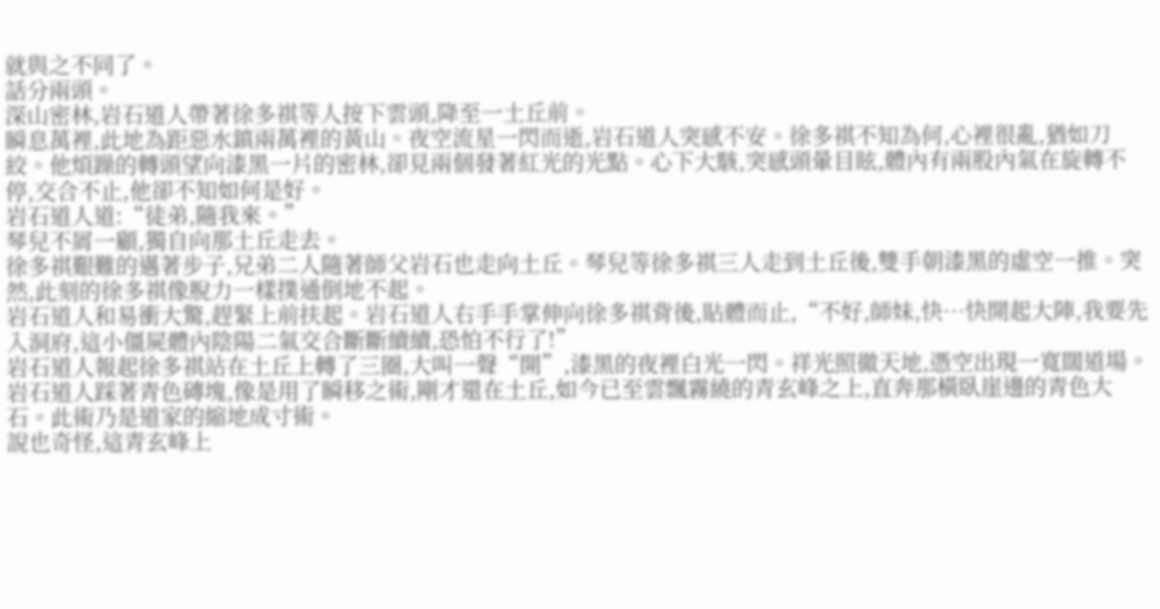就與之不同了。
話分兩頭。
深山密林,岩石道人帶著徐多祺等人按下雲頭,降至一土丘前。
瞬息萬裡,此地為距惡水鎮兩萬裡的黃山。夜空流星一閃而逝,岩石道人突感不安。徐多祺不知為何,心裡很亂,猶如刀絞。他煩躁的轉頭望向漆黑一片的密林,卻見兩個發著紅光的光點。心下大駭,突感頭暈目眩,體內有兩股內氣在旋轉不停,交合不止,他卻不知如何是好。
岩石道人道:“徒弟,隨我來。”
琴兒不屑一顧,獨自向那土丘走去。
徐多祺艱難的邁著步子,兄弟二人隨著師父岩石也走向土丘。琴兒等徐多祺三人走到土丘後,雙手朝漆黑的虛空一推。突然,此刻的徐多祺像脫力一樣撲通倒地不起。
岩石道人和易衝大驚,趕緊上前扶起。岩石道人右手手掌伸向徐多祺背後,貼體而止,“不好,師妹,快…快開起大陣,我要先入洞府,這小僵屍體內陰陽二氣交合斷斷續續,恐怕不行了!”
岩石道人報起徐多祺站在土丘上轉了三圈,大叫一聲“開”,漆黑的夜裡白光一閃。祥光照徹天地,憑空出現一寬闊道場。岩石道人踩著青色磚塊,像是用了瞬移之術,剛才還在土丘,如今已至雲飄霧繞的青玄峰之上,直奔那橫臥崖邊的青色大石。此術乃是道家的縮地成寸術。
說也奇怪,這青玄峰上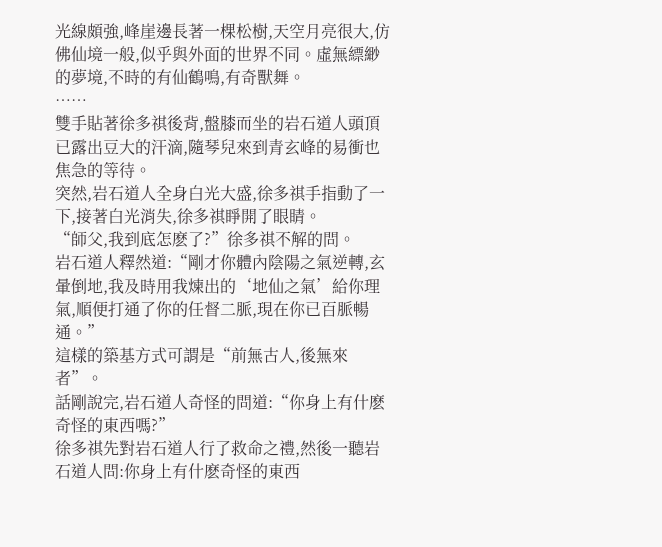光線頗強,峰崖邊長著一棵松樹,天空月亮很大,仿佛仙境一般,似乎與外面的世界不同。虛無縹緲的夢境,不時的有仙鶴鳴,有奇獸舞。
……
雙手貼著徐多祺後背,盤膝而坐的岩石道人頭頂已露出豆大的汗滴,隨琴兒來到青玄峰的易衝也焦急的等待。
突然,岩石道人全身白光大盛,徐多祺手指動了一下,接著白光消失,徐多祺睜開了眼睛。
“師父,我到底怎麽了?”徐多祺不解的問。
岩石道人釋然道:“剛才你體內陰陽之氣逆轉,玄暈倒地,我及時用我煉出的‘地仙之氣’給你理氣,順便打通了你的任督二脈,現在你已百脈暢通。”
這樣的築基方式可謂是“前無古人,後無來者”。
話剛說完,岩石道人奇怪的問道:“你身上有什麽奇怪的東西嗎?”
徐多祺先對岩石道人行了救命之禮,然後一聽岩石道人問:你身上有什麽奇怪的東西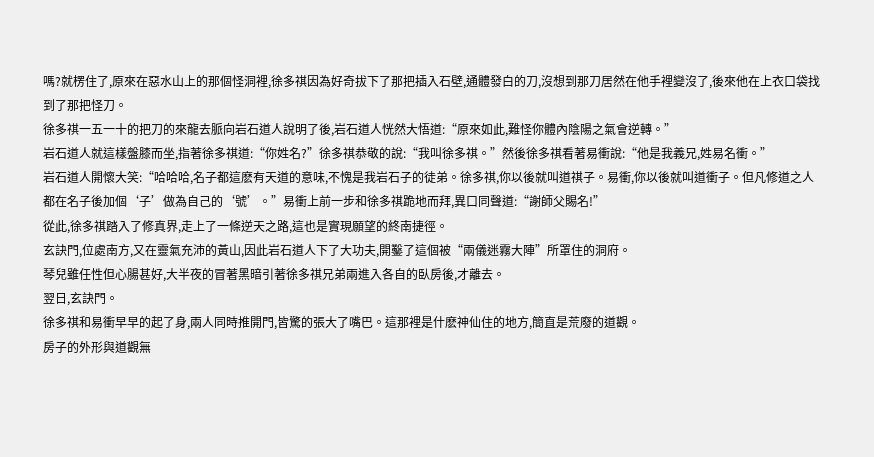嗎?就楞住了,原來在惡水山上的那個怪洞裡,徐多祺因為好奇拔下了那把插入石壁,通體發白的刀,沒想到那刀居然在他手裡變沒了,後來他在上衣口袋找到了那把怪刀。
徐多祺一五一十的把刀的來龍去脈向岩石道人說明了後,岩石道人恍然大悟道:“原來如此,難怪你體內陰陽之氣會逆轉。”
岩石道人就這樣盤膝而坐,指著徐多祺道:“你姓名?”徐多祺恭敬的說:“我叫徐多祺。”然後徐多祺看著易衝說:“他是我義兄,姓易名衝。”
岩石道人開懷大笑:“哈哈哈,名子都這麽有天道的意味,不愧是我岩石子的徒弟。徐多祺,你以後就叫道祺子。易衝,你以後就叫道衝子。但凡修道之人都在名子後加個‘子’做為自己的‘號’。”易衝上前一步和徐多祺跪地而拜,異口同聲道:“謝師父賜名!”
從此,徐多祺踏入了修真界,走上了一條逆天之路,這也是實現願望的終南捷徑。
玄訣門,位處南方,又在靈氣充沛的黃山,因此岩石道人下了大功夫,開鑿了這個被“兩儀迷霧大陣”所罩住的洞府。
琴兒雖任性但心腸甚好,大半夜的冒著黑暗引著徐多祺兄弟兩進入各自的臥房後,才離去。
翌日,玄訣門。
徐多祺和易衝早早的起了身,兩人同時推開門,皆驚的張大了嘴巴。這那裡是什麽神仙住的地方,簡直是荒廢的道觀。
房子的外形與道觀無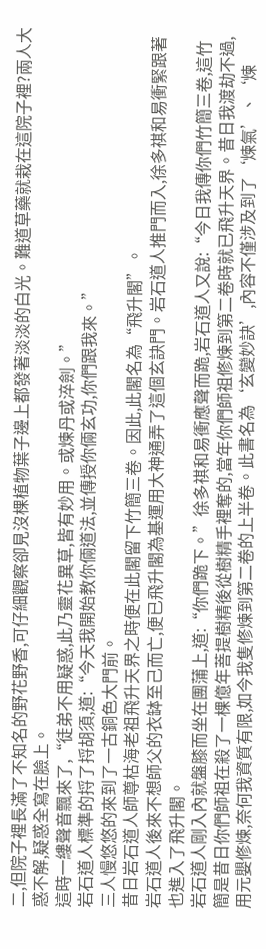二,但院子裡長滿了不知名的野花野香,可仔細觀察卻見沒棵植物葉子邊上都發著淡淡的白光。難道草藥就栽在這院子裡?兩人大惑不解,疑惑全寫在臉上。
這時一縷聲音飄來了,“徒弟不用疑惑,此乃靈花異草,皆有妙用。或煉丹或淬劍。”
岩石道人標準的捋了捋胡須,道:“今天我開始教你倆道法,並傳授你倆玄功,你們跟我來。”
三人慢悠悠的來到了一古銅色大門前。
昔日岩石道人師尊枯海老祖飛升天界之時便在此閣留下竹簡三卷。因此,此閣名為“飛升閣”。
岩石道人後來不想師父的衣缽至己而亡,便已飛升閣為基運用大神通弄了這個玄訣門。岩石道人推門而入,徐多祺和易衝緊跟著也進入了飛升閣。
岩石道人剛入內就盤膝而坐在團蒲上,道:“你們跪下。”徐多祺和易衝應聲而跪,岩石道人又說:“今日我傳你們竹簡三卷,這竹簡是昔日你們師祖在殺了一棵億年菩提樹精後從樹精手裡奪的,當年你們師祖修煉到第二卷時就已飛升天界。昔日我渡劫不過,用元嬰修煉,奈何我資質有限,如今我隻修煉到第二卷的上半卷。此書名為‘玄變妙訣’,內容不僅涉及到了‘煉氣’、‘煉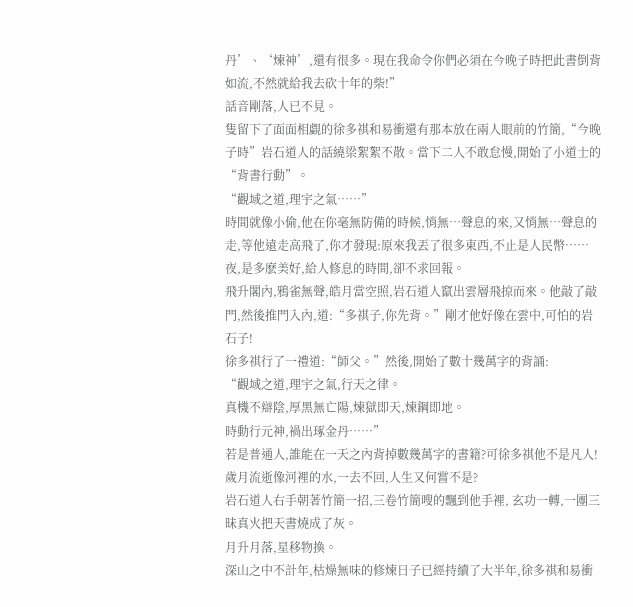丹’、‘煉神’,還有很多。現在我命令你們必須在今晚子時把此書倒背如流,不然就給我去砍十年的柴!”
話音剛落,人已不見。
隻留下了面面相覷的徐多祺和易衝還有那本放在兩人眼前的竹簡,“今晚子時”岩石道人的話繞梁絮絮不散。當下二人不敢怠慢,開始了小道士的“背書行動”。
“觀域之道,理宇之氣……”
時間就像小偷,他在你毫無防備的時候,悄無…聲息的來,又悄無…聲息的走,等他遠走高飛了,你才發現:原來我丟了很多東西,不止是人民幣……
夜,是多麽美好,給人修息的時間,卻不求回報。
飛升閣內,鴉雀無聲,皓月當空照,岩石道人竄出雲層飛掠而來。他敲了敲門,然後推門入內,道:“多祺子,你先背。”剛才他好像在雲中,可怕的岩石子!
徐多祺行了一禮道:“師父。”然後,開始了數十幾萬字的背誦:
“觀域之道,理宇之氣,行天之律。
真機不辯陰,厚黑無亡陽,煉獄即天,煉鋼即地。
時動行元神,禍出琢金丹……”
若是普通人,誰能在一天之內背掉數幾萬字的書籍?可徐多祺他不是凡人!
歲月流逝像河裡的水,一去不回,人生又何嘗不是?
岩石道人右手朝著竹簡一招,三卷竹簡嗖的飄到他手裡, 玄功一轉,一團三昧真火把天書燒成了灰。
月升月落,星移物換。
深山之中不計年,枯燥無味的修煉日子已經持續了大半年,徐多祺和易衝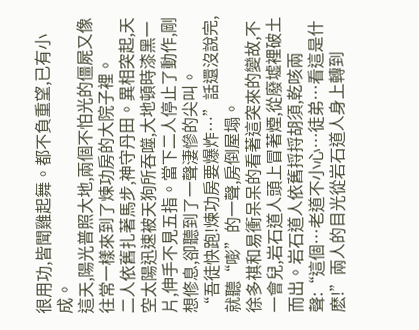很用功,皆聞雞起舞。都不負重望,已有小成。
這天,陽光普照大地,兩個不怕光的僵屍又像往常一樣來到了煉功房的大院子裡。
二人依舊扎著馬步,神守丹田。異相突起,天空太陽迅速被天狗所吞噬,大地頓時漆黑一片,伸手不見五指。當下二人停止了動作,剛想修息,卻聽到了一聲淒慘的尖叫。
“吾徒快跑!煉功房要爆炸…”話還沒說完,就聽“嘭”的一聲,房倒屋塌。
徐多祺和易衝呆呆的看著這突來的變故,不一會兒,岩石道人頭上冒著煙,從廢墟裡破土而出。岩石道人依舊捋捋胡須,乾咳兩聲:“這個…老道不小心…徒弟…看這是什麽!”兩人的目光從岩石道人身上轉到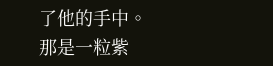了他的手中。
那是一粒紫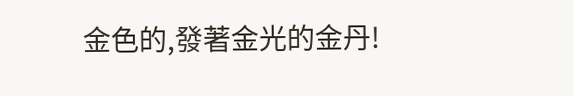金色的,發著金光的金丹!